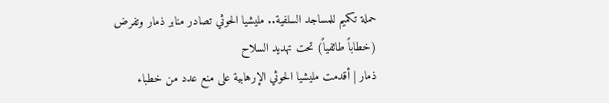حملة تكميم للمساجد السلفية.. مليشيا الحوثي تصادر منابر ذمار وتفرض (خطاباً طائفياً) تحت تهديد السلاح
ذمار | أقدمت مليشيا الحوثي الإرهابية على منع عدد من خطباء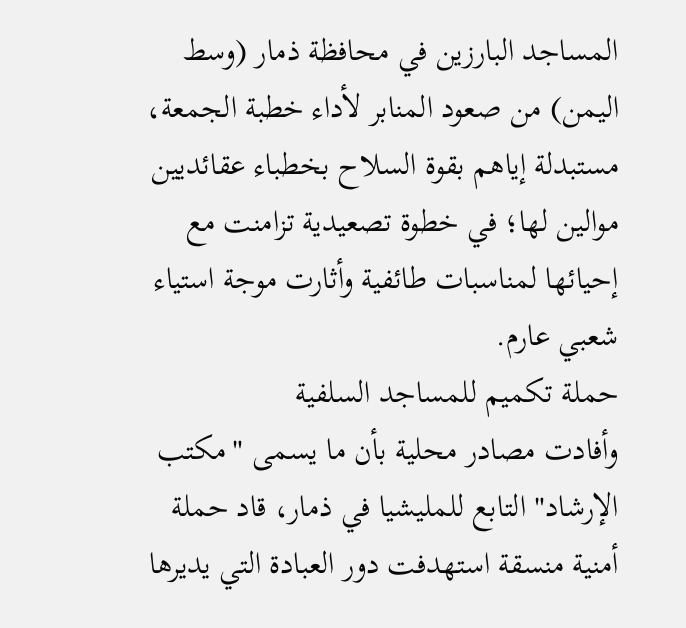المساجد البارزين في محافظة ذمار (وسط اليمن) من صعود المنابر لأداء خطبة الجمعة، مستبدلة إياهم بقوة السلاح بخطباء عقائديين موالين لها؛ في خطوة تصعيدية تزامنت مع إحيائها لمناسبات طائفية وأثارت موجة استياء شعبي عارم.
حملة تكميم للمساجد السلفية
وأفادت مصادر محلية بأن ما يسمى "مكتب الإرشاد" التابع للمليشيا في ذمار، قاد حملة أمنية منسقة استهدفت دور العبادة التي يديرها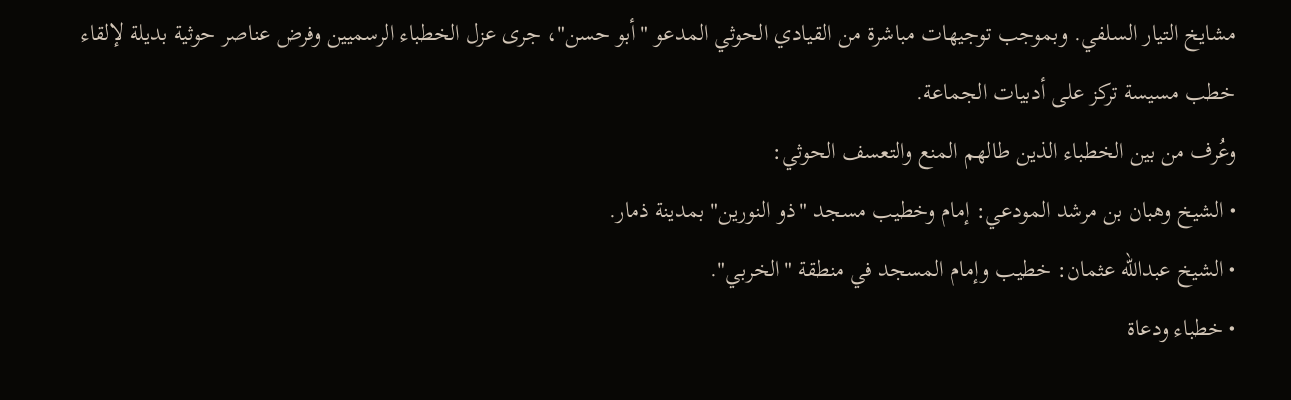مشايخ التيار السلفي. وبموجب توجيهات مباشرة من القيادي الحوثي المدعو "أبو حسن"، جرى عزل الخطباء الرسميين وفرض عناصر حوثية بديلة لإلقاء خطب مسيسة تركز على أدبيات الجماعة.
وعُرف من بين الخطباء الذين طالهم المنع والتعسف الحوثي:
• الشيخ وهبان بن مرشد المودعي: إمام وخطيب مسجد "ذو النورين" بمدينة ذمار.
• الشيخ عبدالله عثمان: خطيب وإمام المسجد في منطقة "الخربي".
• خطباء ودعاة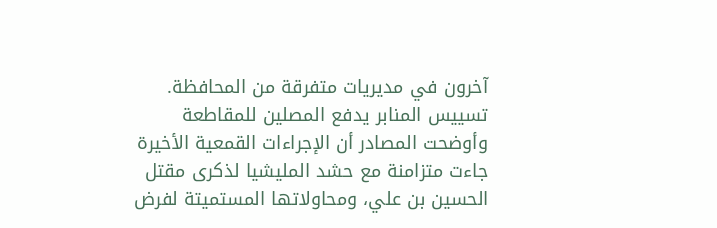آخرون في مديريات متفرقة من المحافظة.
تسييس المنابر يدفع المصلين للمقاطعة
وأوضحت المصادر أن الإجراءات القمعية الأخيرة جاءت متزامنة مع حشد المليشيا لذكرى مقتل الحسين بن علي، ومحاولاتها المستميتة لفرض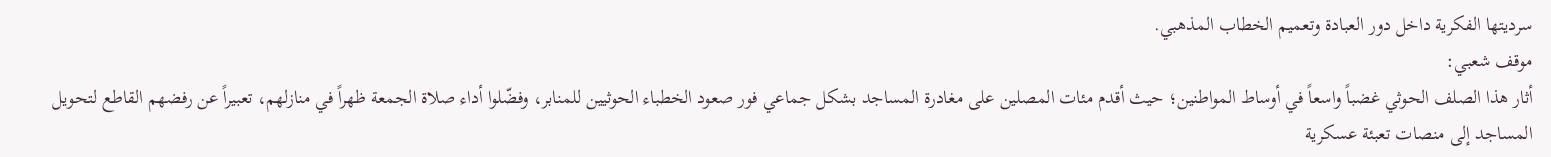سرديتها الفكرية داخل دور العبادة وتعميم الخطاب المذهبي.
موقف شعبي:
أثار هذا الصلف الحوثي غضباً واسعاً في أوساط المواطنين؛ حيث أقدم مئات المصلين على مغادرة المساجد بشكل جماعي فور صعود الخطباء الحوثيين للمنابر، وفضّلوا أداء صلاة الجمعة ظهراً في منازلهم، تعبيراً عن رفضهم القاطع لتحويل المساجد إلى منصات تعبئة عسكرية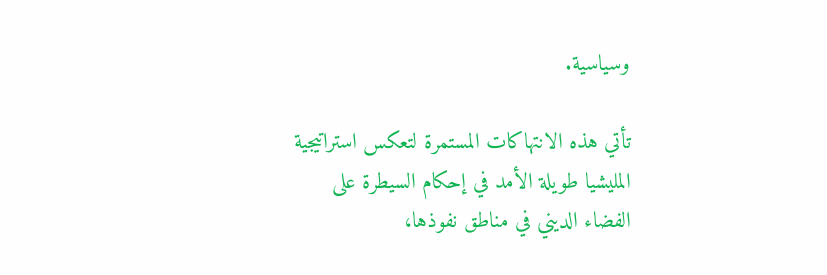وسياسية.

تأتي هذه الانتهاكات المستمرة لتعكس استراتيجية المليشيا طويلة الأمد في إحكام السيطرة على الفضاء الديني في مناطق نفوذها،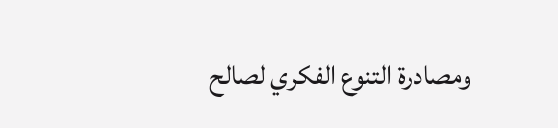ومصادرة التنوع الفكري لصالح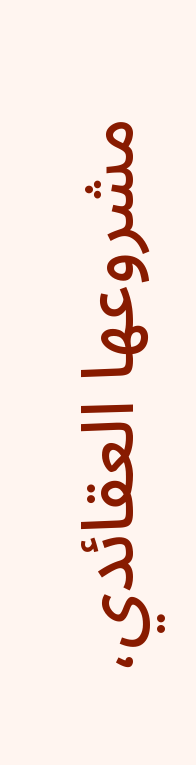مشروعها العقائدي،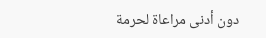دون أدنى مراعاة لحرمة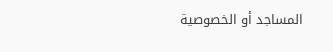المساجد أو الخصوصية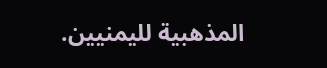المذهبية لليمنيين.